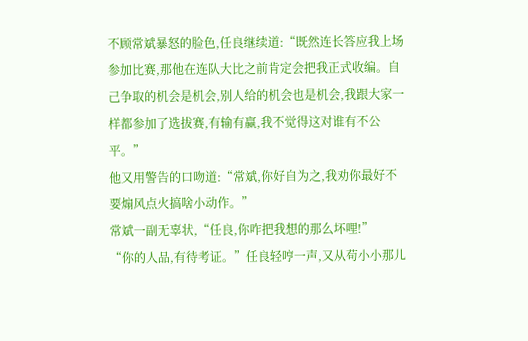不顾常斌暴怒的脸色,任良继续道:“既然连长答应我上场参加比赛,那他在连队大比之前肯定会把我正式收编。自己争取的机会是机会,别人给的机会也是机会,我跟大家一样都参加了选拔赛,有输有赢,我不觉得这对谁有不公平。”
他又用警告的口吻道:“常斌,你好自为之,我劝你最好不要煽风点火搞啥小动作。”
常斌一副无辜状,“任良,你咋把我想的那么坏哩!”
“你的人品,有待考证。”任良轻哼一声,又从苟小小那儿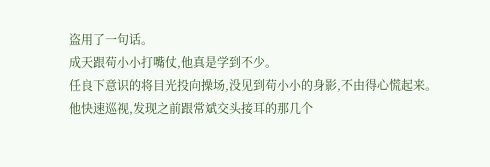盗用了一句话。
成天跟苟小小打嘴仗,他真是学到不少。
任良下意识的将目光投向操场,没见到苟小小的身影,不由得心慌起来。
他快速巡视,发现之前跟常斌交头接耳的那几个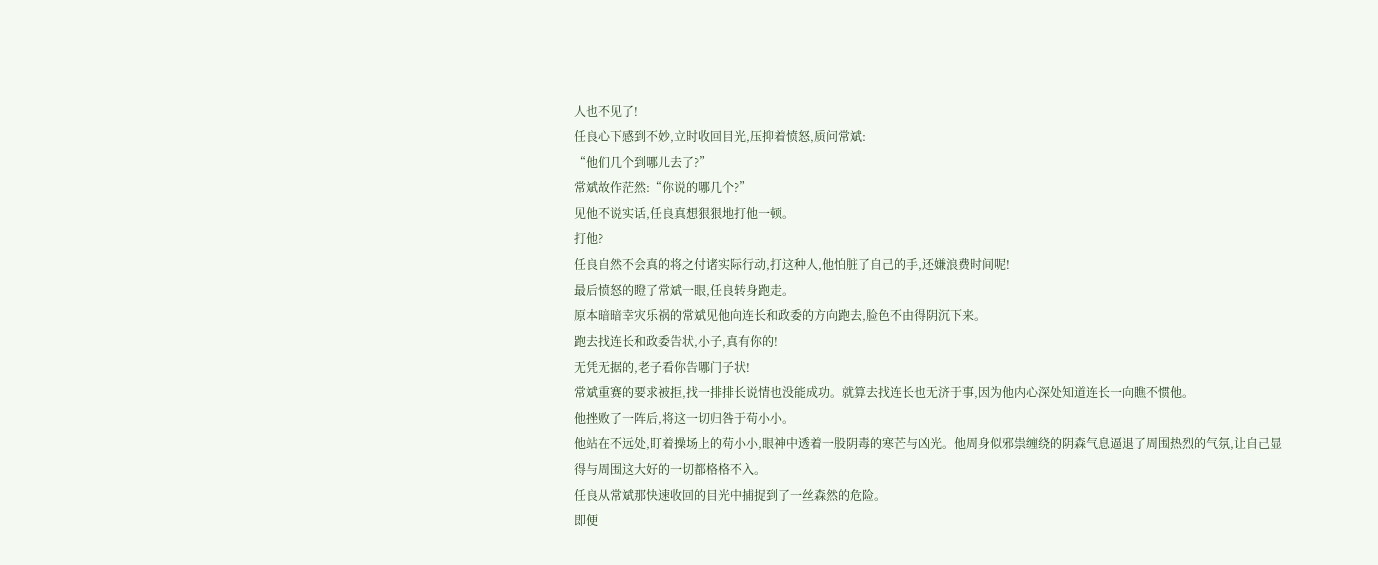人也不见了!
任良心下感到不妙,立时收回目光,压抑着愤怒,质问常斌:
“他们几个到哪儿去了?”
常斌故作茫然:“你说的哪几个?”
见他不说实话,任良真想狠狠地打他一顿。
打他?
任良自然不会真的将之付诸实际行动,打这种人,他怕脏了自己的手,还嫌浪费时间呢!
最后愤怒的瞪了常斌一眼,任良转身跑走。
原本暗暗幸灾乐祸的常斌见他向连长和政委的方向跑去,脸色不由得阴沉下来。
跑去找连长和政委告状,小子,真有你的!
无凭无据的,老子看你告哪门子状!
常斌重赛的要求被拒,找一排排长说情也没能成功。就算去找连长也无济于事,因为他内心深处知道连长一向瞧不惯他。
他挫败了一阵后,将这一切归咎于苟小小。
他站在不远处,盯着操场上的苟小小,眼神中透着一股阴毒的寒芒与凶光。他周身似邪祟缠绕的阴森气息逼退了周围热烈的气氛,让自己显得与周围这大好的一切都格格不入。
任良从常斌那快速收回的目光中捕捉到了一丝森然的危险。
即便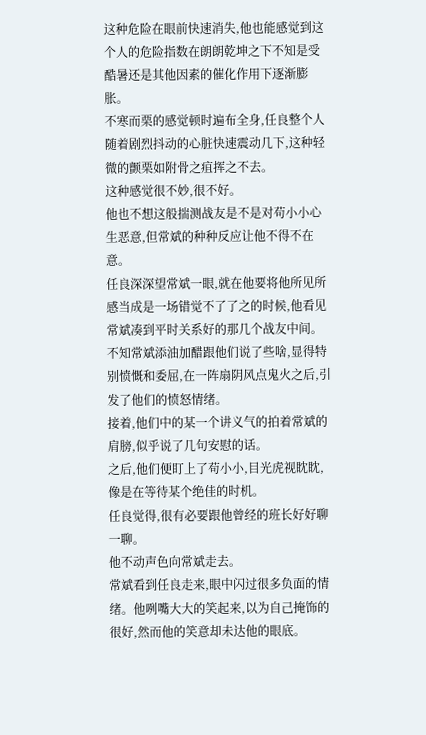这种危险在眼前快速消失,他也能感觉到这个人的危险指数在朗朗乾坤之下不知是受酷暑还是其他因素的催化作用下逐渐膨胀。
不寒而栗的感觉顿时遍布全身,任良整个人随着剧烈抖动的心脏快速震动几下,这种轻微的颤栗如附骨之疽挥之不去。
这种感觉很不妙,很不好。
他也不想这般揣测战友是不是对苟小小心生恶意,但常斌的种种反应让他不得不在意。
任良深深望常斌一眼,就在他要将他所见所感当成是一场错觉不了了之的时候,他看见常斌凑到平时关系好的那几个战友中间。
不知常斌添油加醋跟他们说了些啥,显得特别愤慨和委屈,在一阵扇阴风点鬼火之后,引发了他们的愤怒情绪。
接着,他们中的某一个讲义气的拍着常斌的肩膀,似乎说了几句安慰的话。
之后,他们便盯上了苟小小,目光虎视眈眈,像是在等待某个绝佳的时机。
任良觉得,很有必要跟他曾经的班长好好聊一聊。
他不动声色向常斌走去。
常斌看到任良走来,眼中闪过很多负面的情绪。他咧嘴大大的笑起来,以为自己掩饰的很好,然而他的笑意却未达他的眼底。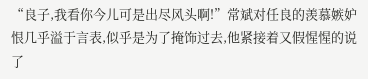“良子,我看你今儿可是出尽风头啊!”常斌对任良的羡慕嫉妒恨几乎溢于言表,似乎是为了掩饰过去,他紧接着又假惺惺的说了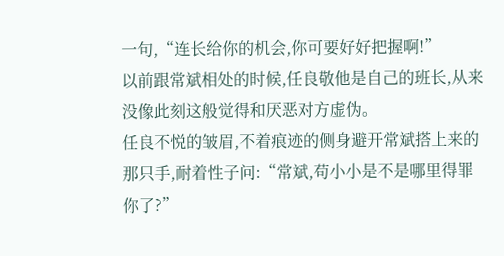一句,“连长给你的机会,你可要好好把握啊!”
以前跟常斌相处的时候,任良敬他是自己的班长,从来没像此刻这般觉得和厌恶对方虚伪。
任良不悦的皱眉,不着痕迹的侧身避开常斌搭上来的那只手,耐着性子问:“常斌,苟小小是不是哪里得罪你了?”